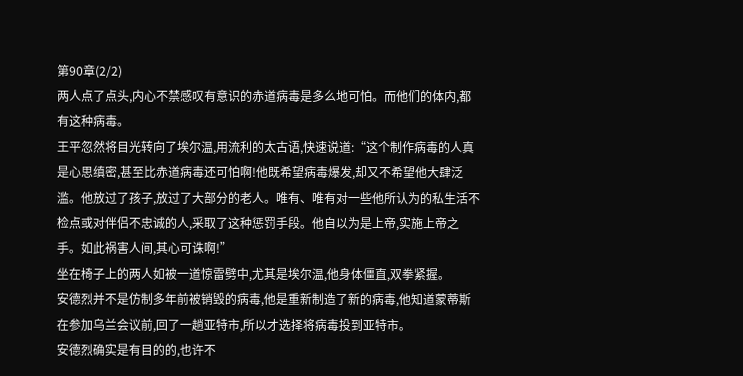第90章(2/2)
两人点了点头,内心不禁感叹有意识的赤道病毒是多么地可怕。而他们的体内,都有这种病毒。
王平忽然将目光转向了埃尔温,用流利的太古语,快速说道:“这个制作病毒的人真是心思缜密,甚至比赤道病毒还可怕啊!他既希望病毒爆发,却又不希望他大肆泛滥。他放过了孩子,放过了大部分的老人。唯有、唯有对一些他所认为的私生活不检点或对伴侣不忠诚的人,采取了这种惩罚手段。他自以为是上帝,实施上帝之手。如此祸害人间,其心可诛啊!”
坐在椅子上的两人如被一道惊雷劈中,尤其是埃尔温,他身体僵直,双拳紧握。
安德烈并不是仿制多年前被销毁的病毒,他是重新制造了新的病毒,他知道蒙蒂斯在参加乌兰会议前,回了一趟亚特市,所以才选择将病毒投到亚特市。
安德烈确实是有目的的,也许不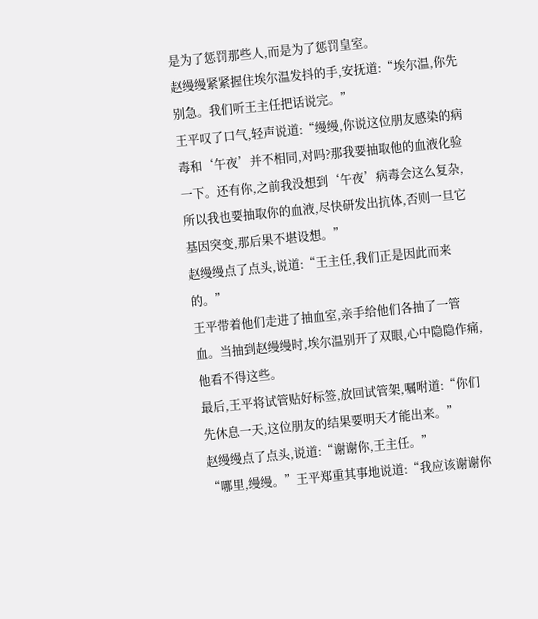是为了惩罚那些人,而是为了惩罚皇室。
赵缦缦紧紧握住埃尔温发抖的手,安抚道:“埃尔温,你先别急。我们听王主任把话说完。”
王平叹了口气,轻声说道:“缦缦,你说这位朋友感染的病毒和‘午夜’并不相同,对吗?那我要抽取他的血液化验一下。还有你,之前我没想到‘午夜’病毒会这么复杂,所以我也要抽取你的血液,尽快研发出抗体,否则一旦它基因突变,那后果不堪设想。”
赵缦缦点了点头,说道:“王主任,我们正是因此而来的。”
王平带着他们走进了抽血室,亲手给他们各抽了一管血。当抽到赵缦缦时,埃尔温别开了双眼,心中隐隐作痛,他看不得这些。
最后,王平将试管贴好标签,放回试管架,嘱咐道:“你们先休息一天,这位朋友的结果要明天才能出来。”
赵缦缦点了点头,说道:“谢谢你,王主任。”
“哪里,缦缦。”王平郑重其事地说道:“我应该谢谢你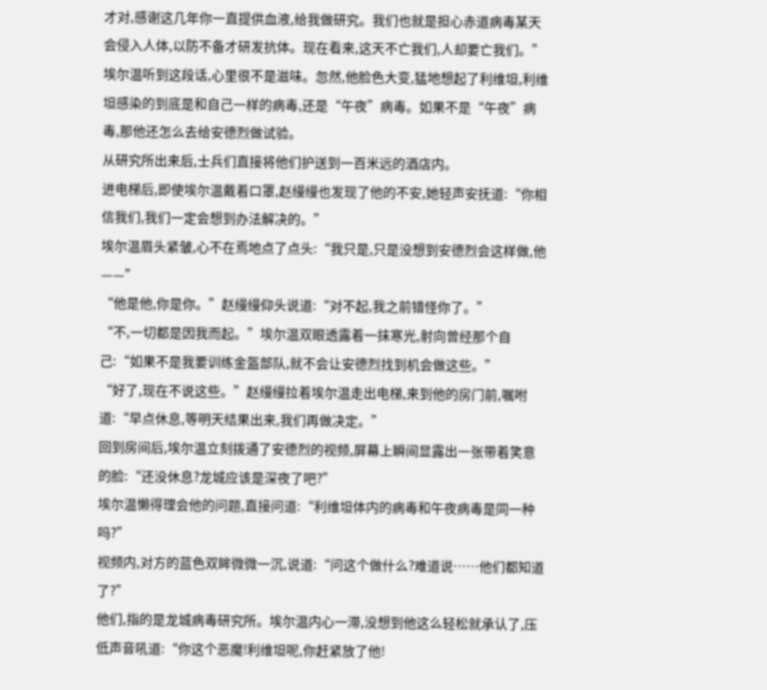才对,感谢这几年你一直提供血液,给我做研究。我们也就是担心赤道病毒某天会侵入人体,以防不备才研发抗体。现在看来,这天不亡我们,人却要亡我们。”
埃尔温听到这段话,心里很不是滋味。忽然,他脸色大变,猛地想起了利维坦,利维坦感染的到底是和自己一样的病毒,还是“午夜”病毒。如果不是“午夜”病毒,那他还怎么去给安德烈做试验。
从研究所出来后,士兵们直接将他们护送到一百米远的酒店内。
进电梯后,即使埃尔温戴着口罩,赵缦缦也发现了他的不安,她轻声安抚道:“你相信我们,我们一定会想到办法解决的。”
埃尔温眉头紧皱,心不在焉地点了点头:“我只是,只是没想到安德烈会这样做,他——”
“他是他,你是你。”赵缦缦仰头说道:“对不起,我之前错怪你了。”
“不,一切都是因我而起。”埃尔温双眼透露着一抹寒光,射向曾经那个自己:“如果不是我要训练金盔部队,就不会让安德烈找到机会做这些。”
“好了,现在不说这些。”赵缦缦拉着埃尔温走出电梯,来到他的房门前,嘱咐道:“早点休息,等明天结果出来,我们再做决定。”
回到房间后,埃尔温立刻拨通了安德烈的视频,屏幕上瞬间显露出一张带着笑意的脸:“还没休息?龙城应该是深夜了吧?”
埃尔温懒得理会他的问题,直接问道:“利维坦体内的病毒和午夜病毒是同一种吗?”
视频内,对方的蓝色双眸微微一沉,说道:“问这个做什么?难道说……他们都知道了?”
他们,指的是龙城病毒研究所。埃尔温内心一滞,没想到他这么轻松就承认了,压低声音吼道:“你这个恶魔!利维坦呢,你赶紧放了他!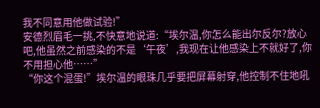我不同意用他做试验!”
安德烈眉毛一挑,不快意地说道:“埃尔温,你怎么能出尔反尔?放心吧,他虽然之前感染的不是‘午夜’,我现在让他感染上不就好了,你不用担心他……”
“你这个混蛋!”埃尔温的眼珠几乎要把屏幕射穿,他控制不住地吼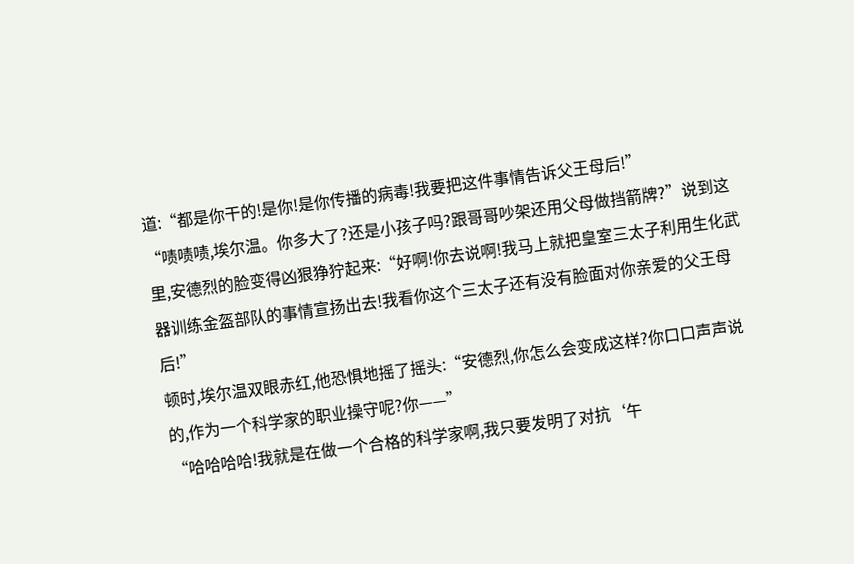道:“都是你干的!是你!是你传播的病毒!我要把这件事情告诉父王母后!”
“啧啧啧,埃尔温。你多大了?还是小孩子吗?跟哥哥吵架还用父母做挡箭牌?”说到这里,安德烈的脸变得凶狠狰狞起来:“好啊!你去说啊!我马上就把皇室三太子利用生化武器训练金盔部队的事情宣扬出去!我看你这个三太子还有没有脸面对你亲爱的父王母后!”
顿时,埃尔温双眼赤红,他恐惧地摇了摇头:“安德烈,你怎么会变成这样?你口口声声说的,作为一个科学家的职业操守呢?你——”
“哈哈哈哈!我就是在做一个合格的科学家啊,我只要发明了对抗‘午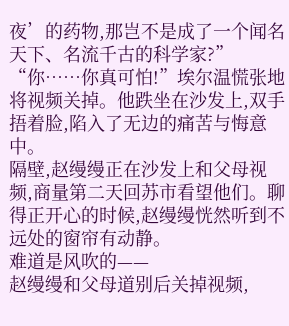夜’的药物,那岂不是成了一个闻名天下、名流千古的科学家?”
“你……你真可怕!”埃尔温慌张地将视频关掉。他跌坐在沙发上,双手捂着脸,陷入了无边的痛苦与悔意中。
隔壁,赵缦缦正在沙发上和父母视频,商量第二天回苏市看望他们。聊得正开心的时候,赵缦缦恍然听到不远处的窗帘有动静。
难道是风吹的——
赵缦缦和父母道别后关掉视频,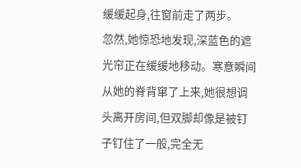缓缓起身,往窗前走了两步。
忽然,她惊恐地发现,深蓝色的遮光帘正在缓缓地移动。寒意瞬间从她的脊背窜了上来,她很想调头离开房间,但双脚却像是被钉子钉住了一般,完全无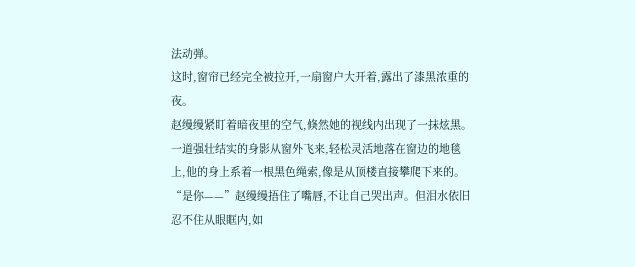法动弹。
这时,窗帘已经完全被拉开,一扇窗户大开着,露出了漆黑浓重的夜。
赵缦缦紧盯着暗夜里的空气,倏然她的视线内出现了一抹炫黑。一道强壮结实的身影从窗外飞来,轻松灵活地落在窗边的地毯上,他的身上系着一根黑色绳索,像是从顶楼直接攀爬下来的。
“是你——”赵缦缦捂住了嘴唇,不让自己哭出声。但泪水依旧忍不住从眼眶内,如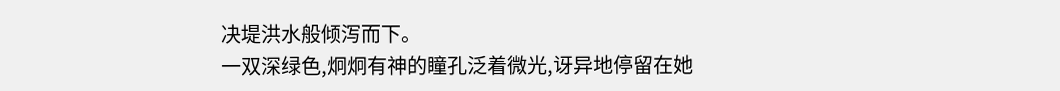决堤洪水般倾泻而下。
一双深绿色,炯炯有神的瞳孔泛着微光,讶异地停留在她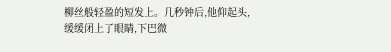柳丝般轻盈的短发上。几秒钟后,他仰起头,缓缓闭上了眼睛,下巴微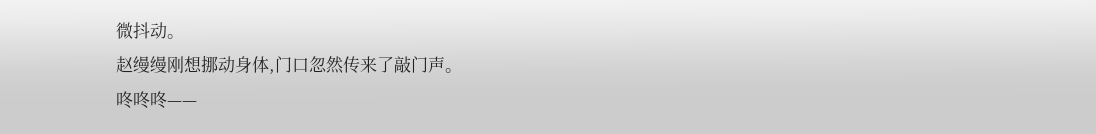微抖动。
赵缦缦刚想挪动身体,门口忽然传来了敲门声。
咚咚咚——